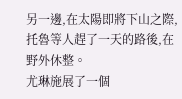另一邊,在太陽即將下山之際,托魯等人趕了一天的路後,在野外休整。
尤琳施展了一個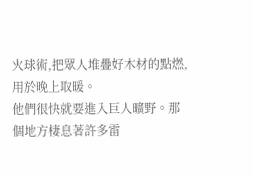火球術,把眾人堆疊好木材的點燃,用於晚上取暖。
他們很快就要進入巨人曠野。那個地方棲息著許多雷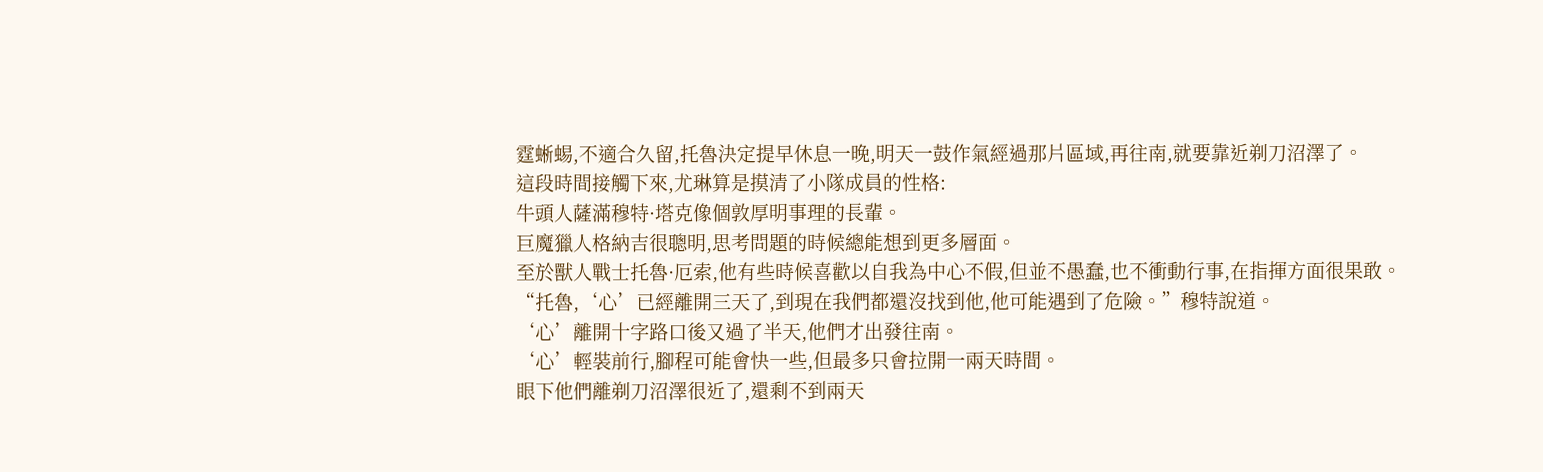霆蜥蜴,不適合久留,托魯決定提早休息一晚,明天一鼓作氣經過那片區域,再往南,就要靠近剃刀沼澤了。
這段時間接觸下來,尤琳算是摸清了小隊成員的性格:
牛頭人薩滿穆特·塔克像個敦厚明事理的長輩。
巨魔獵人格納吉很聰明,思考問題的時候總能想到更多層面。
至於獸人戰士托魯·厄索,他有些時候喜歡以自我為中心不假,但並不愚蠢,也不衝動行事,在指揮方面很果敢。
“托魯,‘心’已經離開三天了,到現在我們都還沒找到他,他可能遇到了危險。”穆特說道。
‘心’離開十字路口後又過了半天,他們才出發往南。
‘心’輕裝前行,腳程可能會快一些,但最多只會拉開一兩天時間。
眼下他們離剃刀沼澤很近了,還剩不到兩天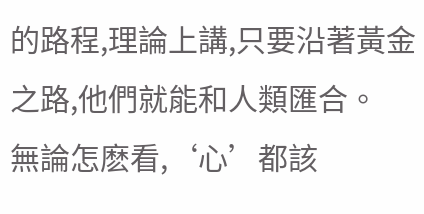的路程,理論上講,只要沿著黃金之路,他們就能和人類匯合。
無論怎麽看,‘心’都該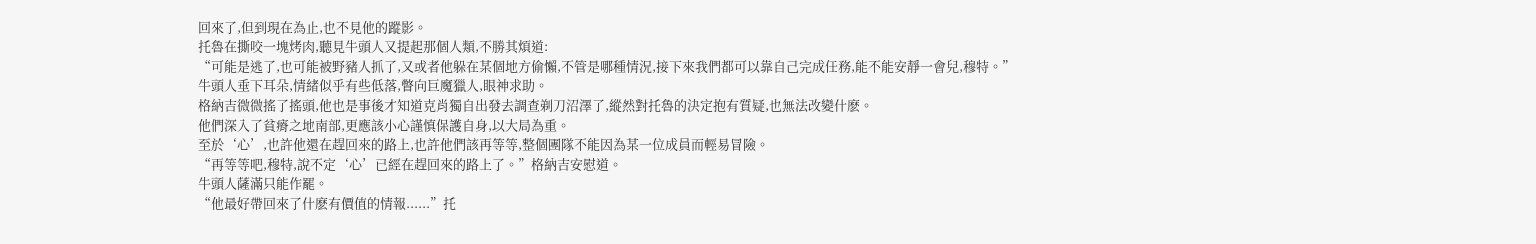回來了,但到現在為止,也不見他的蹤影。
托魯在撕咬一塊烤肉,聽見牛頭人又提起那個人類,不勝其煩道:
“可能是逃了,也可能被野豬人抓了,又或者他躲在某個地方偷懶,不管是哪種情況,接下來我們都可以靠自己完成任務,能不能安靜一會兒,穆特。”
牛頭人垂下耳朵,情緒似乎有些低落,瞥向巨魔獵人,眼神求助。
格納吉微微搖了搖頭,他也是事後才知道克肖獨自出發去調查剃刀沼澤了,縱然對托魯的決定抱有質疑,也無法改變什麽。
他們深入了貧瘠之地南部,更應該小心謹慎保護自身,以大局為重。
至於‘心’,也許他還在趕回來的路上,也許他們該再等等,整個團隊不能因為某一位成員而輕易冒險。
“再等等吧,穆特,說不定‘心’已經在趕回來的路上了。”格納吉安慰道。
牛頭人薩滿只能作罷。
“他最好帶回來了什麽有價值的情報......”托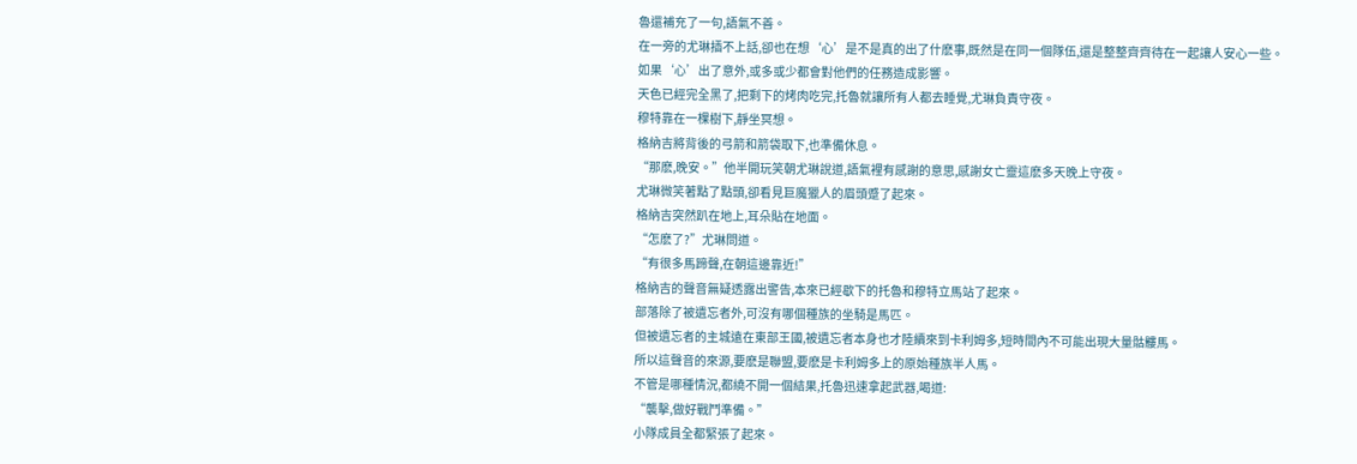魯還補充了一句,語氣不善。
在一旁的尤琳插不上話,卻也在想‘心’是不是真的出了什麽事,既然是在同一個隊伍,還是整整齊齊待在一起讓人安心一些。
如果‘心’出了意外,或多或少都會對他們的任務造成影響。
天色已經完全黑了,把剩下的烤肉吃完,托魯就讓所有人都去睡覺,尤琳負責守夜。
穆特靠在一棵樹下,靜坐冥想。
格納吉將背後的弓箭和箭袋取下,也準備休息。
“那麽,晚安。”他半開玩笑朝尤琳說道,語氣裡有感謝的意思,感謝女亡靈這麽多天晚上守夜。
尤琳微笑著點了點頭,卻看見巨魔獵人的眉頭蹙了起來。
格納吉突然趴在地上,耳朵貼在地面。
“怎麽了?”尤琳問道。
“有很多馬蹄聲,在朝這邊靠近!”
格納吉的聲音無疑透露出警告,本來已經歇下的托魯和穆特立馬站了起來。
部落除了被遺忘者外,可沒有哪個種族的坐騎是馬匹。
但被遺忘者的主城遠在東部王國,被遺忘者本身也才陸續來到卡利姆多,短時間內不可能出現大量骷髏馬。
所以這聲音的來源,要麽是聯盟,要麽是卡利姆多上的原始種族半人馬。
不管是哪種情況,都繞不開一個結果,托魯迅速拿起武器,喝道:
“襲擊,做好戰鬥準備。”
小隊成員全都緊張了起來。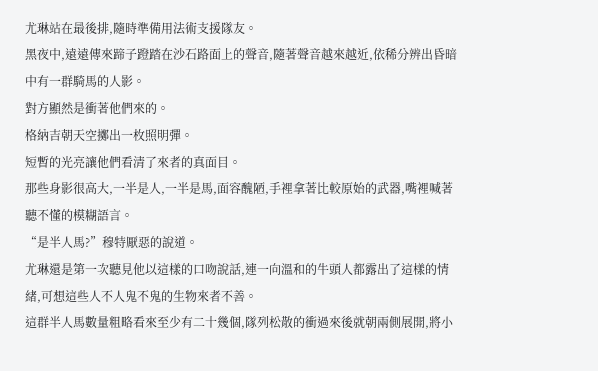尤琳站在最後排,隨時準備用法術支援隊友。
黑夜中,遠遠傳來蹄子蹬踏在沙石路面上的聲音,隨著聲音越來越近,依稀分辨出昏暗中有一群騎馬的人影。
對方顯然是衝著他們來的。
格納吉朝天空擲出一枚照明彈。
短暫的光亮讓他們看清了來者的真面目。
那些身影很高大,一半是人,一半是馬,面容醜陋,手裡拿著比較原始的武器,嘴裡喊著聽不懂的模糊語言。
“是半人馬?”穆特厭惡的說道。
尤琳還是第一次聽見他以這樣的口吻說話,連一向溫和的牛頭人都露出了這樣的情緒,可想這些人不人鬼不鬼的生物來者不善。
這群半人馬數量粗略看來至少有二十幾個,隊列松散的衝過來後就朝兩側展開,將小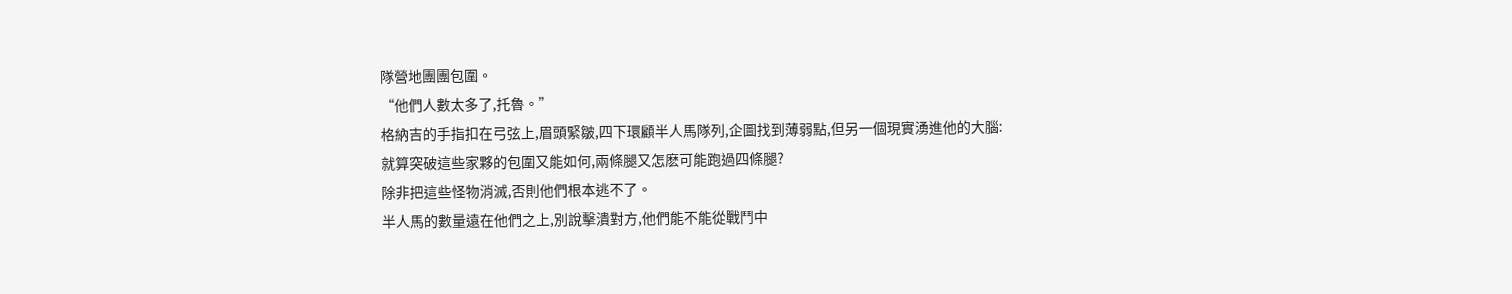隊營地團團包圍。
“他們人數太多了,托魯。”
格納吉的手指扣在弓弦上,眉頭緊皺,四下環顧半人馬隊列,企圖找到薄弱點,但另一個現實湧進他的大腦:
就算突破這些家夥的包圍又能如何,兩條腿又怎麽可能跑過四條腿?
除非把這些怪物消滅,否則他們根本逃不了。
半人馬的數量遠在他們之上,別說擊潰對方,他們能不能從戰鬥中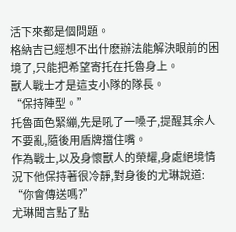活下來都是個問題。
格納吉已經想不出什麽辦法能解決眼前的困境了,只能把希望寄托在托魯身上。
獸人戰士才是這支小隊的隊長。
“保持陣型。”
托魯面色緊繃,先是吼了一嗓子,提醒其余人不要亂,隨後用盾牌擋住嘴。
作為戰士,以及身懷獸人的榮耀,身處絕境情況下他保持著很冷靜,對身後的尤琳說道:
“你會傳送嗎?”
尤琳聞言點了點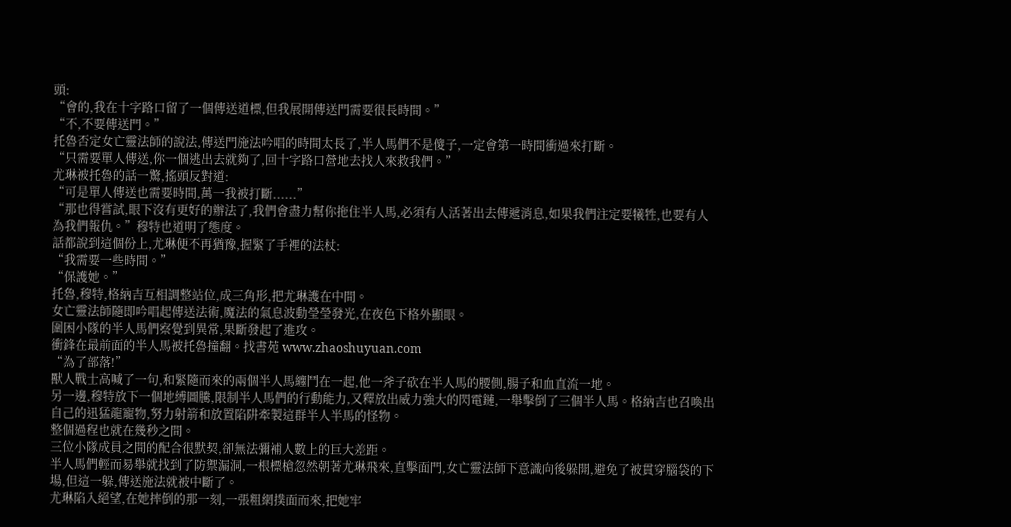頭:
“會的,我在十字路口留了一個傳送道標,但我展開傳送門需要很長時間。”
“不,不要傳送門。”
托魯否定女亡靈法師的說法,傳送門施法吟唱的時間太長了,半人馬們不是傻子,一定會第一時間衝過來打斷。
“只需要單人傳送,你一個逃出去就夠了,回十字路口營地去找人來救我們。”
尤琳被托魯的話一驚,搖頭反對道:
“可是單人傳送也需要時間,萬一我被打斷......”
“那也得嘗試,眼下沒有更好的辦法了,我們會盡力幫你拖住半人馬,必須有人活著出去傳遞消息,如果我們注定要犧牲,也要有人為我們報仇。”穆特也道明了態度。
話都說到這個份上,尤琳便不再猶豫,握緊了手裡的法杖:
“我需要一些時間。”
“保護她。”
托魯,穆特,格納吉互相調整站位,成三角形,把尤琳護在中間。
女亡靈法師隨即吟唱起傳送法術,魔法的氣息波動瑩瑩發光,在夜色下格外顯眼。
圍困小隊的半人馬們察覺到異常,果斷發起了進攻。
衝鋒在最前面的半人馬被托魯撞翻。找書苑 www.zhaoshuyuan.com
“為了部落!”
獸人戰士高喊了一句,和緊隨而來的兩個半人馬纏鬥在一起,他一斧子砍在半人馬的腰側,腸子和血直流一地。
另一邊,穆特放下一個地縛圖騰,限制半人馬們的行動能力,又釋放出威力強大的閃電鏈,一舉擊倒了三個半人馬。格納吉也召喚出自己的迅猛龍寵物,努力射箭和放置陷阱牽製這群半人半馬的怪物。
整個過程也就在幾秒之間。
三位小隊成員之間的配合很默契,卻無法彌補人數上的巨大差距。
半人馬們輕而易舉就找到了防禦漏洞,一根標槍忽然朝著尤琳飛來,直擊面門,女亡靈法師下意識向後躲開,避免了被貫穿腦袋的下場,但這一躲,傳送施法就被中斷了。
尤琳陷入絕望,在她摔倒的那一刻,一張粗網撲面而來,把她牢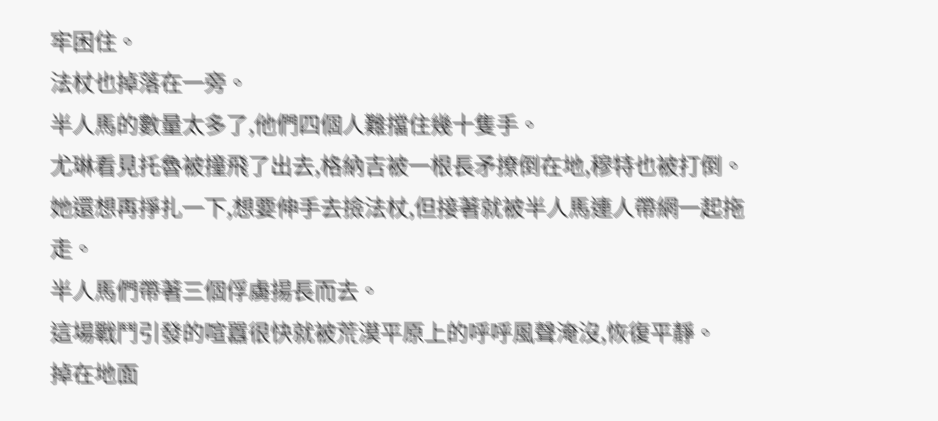牢困住。
法杖也掉落在一旁。
半人馬的數量太多了,他們四個人難擋住幾十隻手。
尤琳看見托魯被撞飛了出去,格納吉被一根長矛撩倒在地,穆特也被打倒。
她還想再掙扎一下,想要伸手去撿法杖,但接著就被半人馬連人帶網一起拖走。
半人馬們帶著三個俘虜揚長而去。
這場戰鬥引發的喧囂很快就被荒漠平原上的呼呼風聲淹沒,恢復平靜。
掉在地面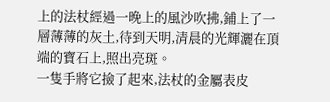上的法杖經過一晚上的風沙吹拂,鋪上了一層薄薄的灰土,待到天明,清晨的光輝灑在頂端的寶石上,照出亮斑。
一隻手將它撿了起來,法杖的金屬表皮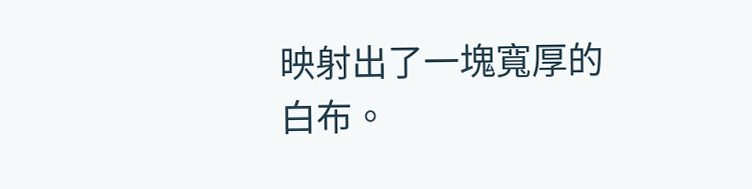映射出了一塊寬厚的白布。